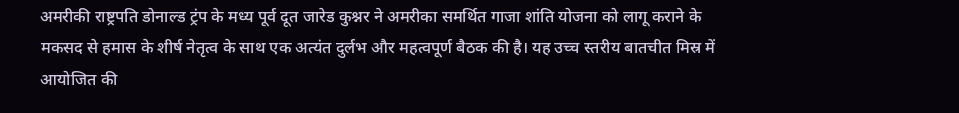अमरीकी राष्ट्रपति डोनाल्ड ट्रंप के मध्य पूर्व दूत जारेड कुश्नर ने अमरीका समर्थित गाजा शांति योजना को लागू कराने के मकसद से हमास के शीर्ष नेतृत्व के साथ एक अत्यंत दुर्लभ और महत्वपूर्ण बैठक की है। यह उच्च स्तरीय बातचीत मिस्र में आयोजित की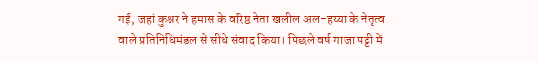गई, जहां कुश्नर ने हमास के वरिष्ठ नेता खलील अल-हय्या के नेतृत्व वाले प्रतिनिधिमंडल से सीधे संवाद किया। पिछले वर्ष गाजा पट्टी में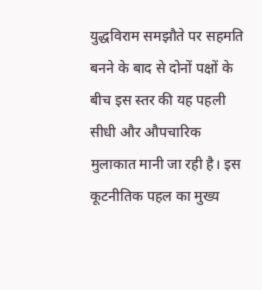युद्धविराम समझौते पर सहमति बनने के बाद से दोनों पक्षों के बीच इस स्तर की यह पहली सीधी और औपचारिक मुलाकात मानी जा रही है। इस कूटनीतिक पहल का मुख्य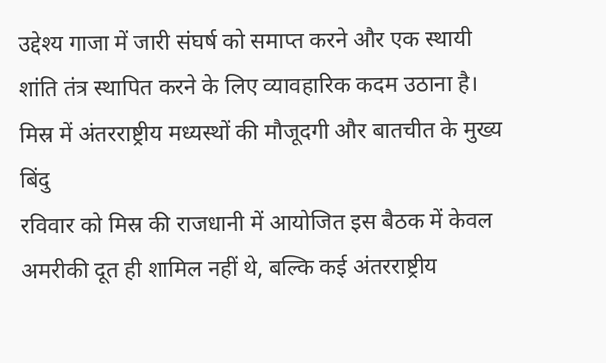उद्देश्य गाजा में जारी संघर्ष को समाप्त करने और एक स्थायी शांति तंत्र स्थापित करने के लिए व्यावहारिक कदम उठाना है।
मिस्र में अंतरराष्ट्रीय मध्यस्थों की मौजूदगी और बातचीत के मुख्य बिंदु
रविवार को मिस्र की राजधानी में आयोजित इस बैठक में केवल अमरीकी दूत ही शामिल नहीं थे, बल्कि कई अंतरराष्ट्रीय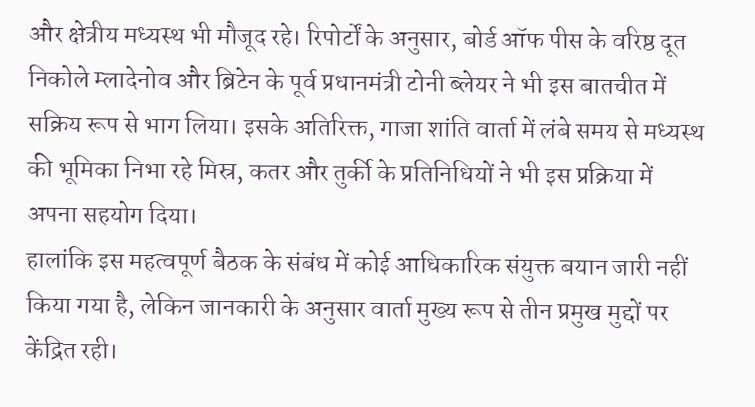और क्षेत्रीय मध्यस्थ भी मौजूद रहे। रिपोर्टों के अनुसार, बोर्ड ऑफ पीस के वरिष्ठ दूत निकोले म्लादेनोव और ब्रिटेन के पूर्व प्रधानमंत्री टोनी ब्लेयर ने भी इस बातचीत में सक्रिय रूप से भाग लिया। इसके अतिरिक्त, गाजा शांति वार्ता में लंबे समय से मध्यस्थ की भूमिका निभा रहे मिस्र, कतर और तुर्की के प्रतिनिधियों ने भी इस प्रक्रिया में अपना सहयोग दिया।
हालांकि इस महत्वपूर्ण बैठक के संबंध में कोई आधिकारिक संयुक्त बयान जारी नहीं किया गया है, लेकिन जानकारी के अनुसार वार्ता मुख्य रूप से तीन प्रमुख मुद्दों पर केंद्रित रही।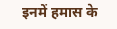इनमें हमास के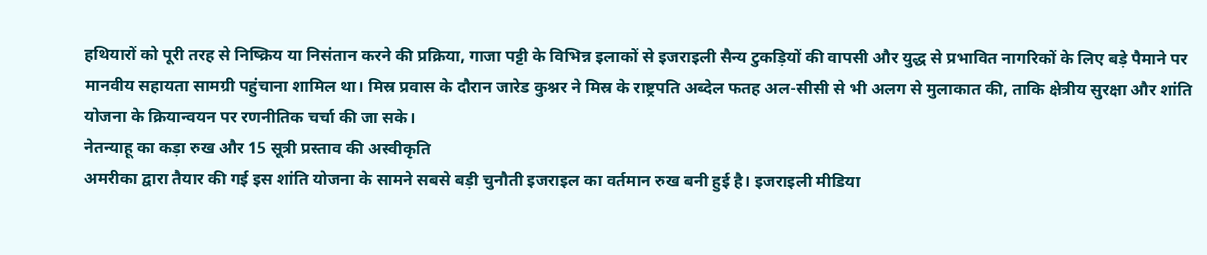हथियारों को पूरी तरह से निष्क्रिय या निसंतान करने की प्रक्रिया, गाजा पट्टी के विभिन्न इलाकों से इजराइली सैन्य टुकड़ियों की वापसी और युद्ध से प्रभावित नागरिकों के लिए बड़े पैमाने पर मानवीय सहायता सामग्री पहुंचाना शामिल था। मिस्र प्रवास के दौरान जारेड कुश्नर ने मिस्र के राष्ट्रपति अब्देल फतह अल-सीसी से भी अलग से मुलाकात की, ताकि क्षेत्रीय सुरक्षा और शांति योजना के क्रियान्वयन पर रणनीतिक चर्चा की जा सके।
नेतन्याहू का कड़ा रुख और 15 सूत्री प्रस्ताव की अस्वीकृति
अमरीका द्वारा तैयार की गई इस शांति योजना के सामने सबसे बड़ी चुनौती इजराइल का वर्तमान रुख बनी हुई है। इजराइली मीडिया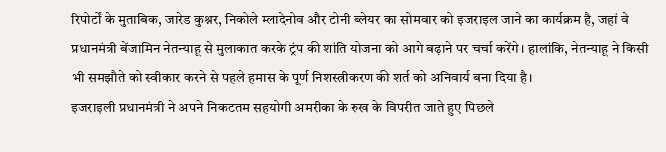रिपोर्टों के मुताबिक, जारेड कुश्नर, निकोले म्लादेनोव और टोनी ब्लेयर का सोमवार को इजराइल जाने का कार्यक्रम है, जहां वे प्रधानमंत्री बेंजामिन नेतन्याहू से मुलाकात करके ट्रंप की शांति योजना को आगे बढ़ाने पर चर्चा करेंगे। हालांकि, नेतन्याहू ने किसी भी समझौते को स्वीकार करने से पहले हमास के पूर्ण निशस्त्रीकरण की शर्त को अनिवार्य बना दिया है।
इजराइली प्रधानमंत्री ने अपने निकटतम सहयोगी अमरीका के रुख के विपरीत जाते हुए पिछले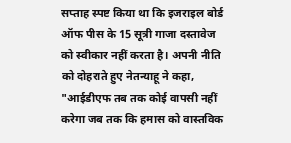सप्ताह स्पष्ट किया था कि इजराइल बोर्ड ऑफ पीस के 15 सूत्री गाजा दस्तावेज को स्वीकार नहीं करता है। अपनी नीति को दोहराते हुए नेतन्याहू ने कहा, "आईडीएफ तब तक कोई वापसी नहीं करेगा जब तक कि हमास को वास्तविक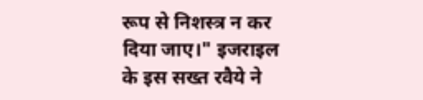रूप से निशस्त्र न कर दिया जाए।" इजराइल के इस सख्त रवैये ने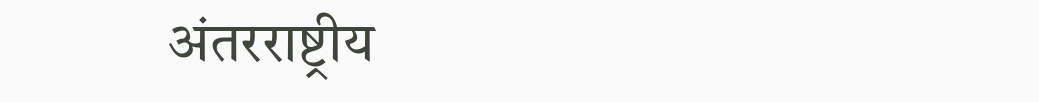अंतरराष्ट्रीय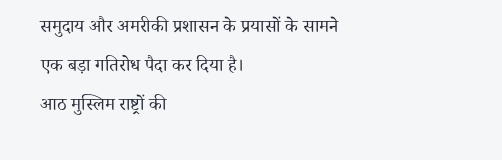समुदाय और अमरीकी प्रशासन के प्रयासों के सामने एक बड़ा गतिरोध पैदा कर दिया है।
आठ मुस्लिम राष्ट्रों की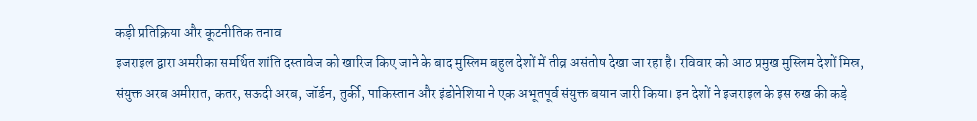कड़ी प्रतिक्रिया और कूटनीतिक तनाव
इजराइल द्वारा अमरीका समर्थित शांति दस्तावेज को खारिज किए जाने के बाद मुस्लिम बहुल देशों में तीव्र असंतोष देखा जा रहा है। रविवार को आठ प्रमुख मुस्लिम देशों मिस्र, संयुक्त अरब अमीरात, कतर, सऊदी अरब, जॉर्डन, तुर्की, पाकिस्तान और इंडोनेशिया ने एक अभूतपूर्व संयुक्त बयान जारी किया। इन देशों ने इजराइल के इस रुख की कड़े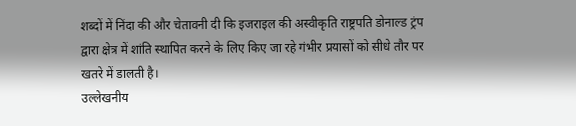शब्दों में निंदा की और चेतावनी दी कि इजराइल की अस्वीकृति राष्ट्रपति डोनाल्ड ट्रंप द्वारा क्षेत्र में शांति स्थापित करने के लिए किए जा रहे गंभीर प्रयासों को सीधे तौर पर खतरे में डालती है।
उल्लेखनीय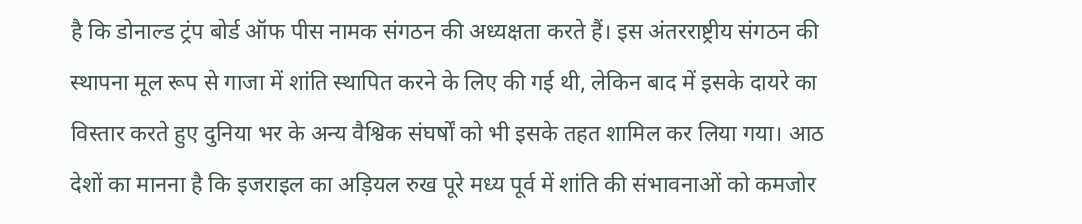है कि डोनाल्ड ट्रंप बोर्ड ऑफ पीस नामक संगठन की अध्यक्षता करते हैं। इस अंतरराष्ट्रीय संगठन की स्थापना मूल रूप से गाजा में शांति स्थापित करने के लिए की गई थी, लेकिन बाद में इसके दायरे का विस्तार करते हुए दुनिया भर के अन्य वैश्विक संघर्षों को भी इसके तहत शामिल कर लिया गया। आठ देशों का मानना है कि इजराइल का अड़ियल रुख पूरे मध्य पूर्व में शांति की संभावनाओं को कमजोर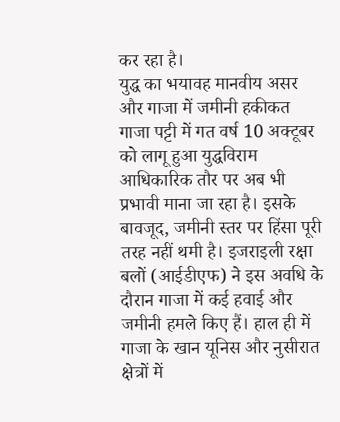कर रहा है।
युद्ध का भयावह मानवीय असर और गाजा में जमीनी हकीकत
गाजा पट्टी में गत वर्ष 10 अक्टूबर को लागू हुआ युद्धविराम आधिकारिक तौर पर अब भी प्रभावी माना जा रहा है। इसके बावजूद, जमीनी स्तर पर हिंसा पूरी तरह नहीं थमी है। इजराइली रक्षा बलों (आईडीएफ) ने इस अवधि के दौरान गाजा में कई हवाई और जमीनी हमले किए हैं। हाल ही में गाजा के खान यूनिस और नुसीरात क्षेत्रों में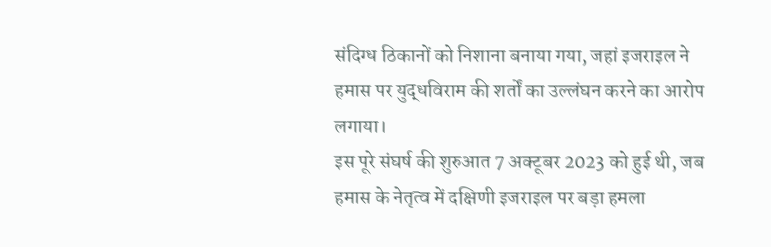संदिग्ध ठिकानों को निशाना बनाया गया, जहां इजराइल ने हमास पर युद्धविराम की शर्तों का उल्लंघन करने का आरोप लगाया।
इस पूरे संघर्ष की शुरुआत 7 अक्टूबर 2023 को हुई थी, जब हमास के नेतृत्व में दक्षिणी इजराइल पर बड़ा हमला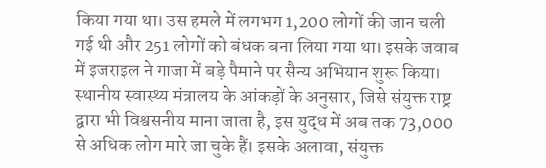किया गया था। उस हमले में लगभग 1,200 लोगों की जान चली गई थी और 251 लोगों को बंधक बना लिया गया था। इसके जवाब में इजराइल ने गाजा में बड़े पैमाने पर सैन्य अभियान शुरू किया। स्थानीय स्वास्थ्य मंत्रालय के आंकड़ों के अनुसार, जिसे संयुक्त राष्ट्र द्वारा भी विश्वसनीय माना जाता है, इस युद्ध में अब तक 73,000 से अधिक लोग मारे जा चुके हैं। इसके अलावा, संयुक्त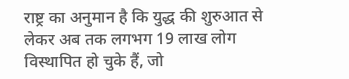राष्ट्र का अनुमान है कि युद्ध की शुरुआत से लेकर अब तक लगभग 19 लाख लोग विस्थापित हो चुके हैं, जो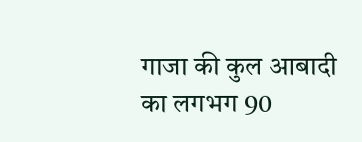गाजा की कुल आबादी का लगभग 90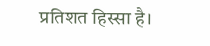प्रतिशत हिस्सा है।